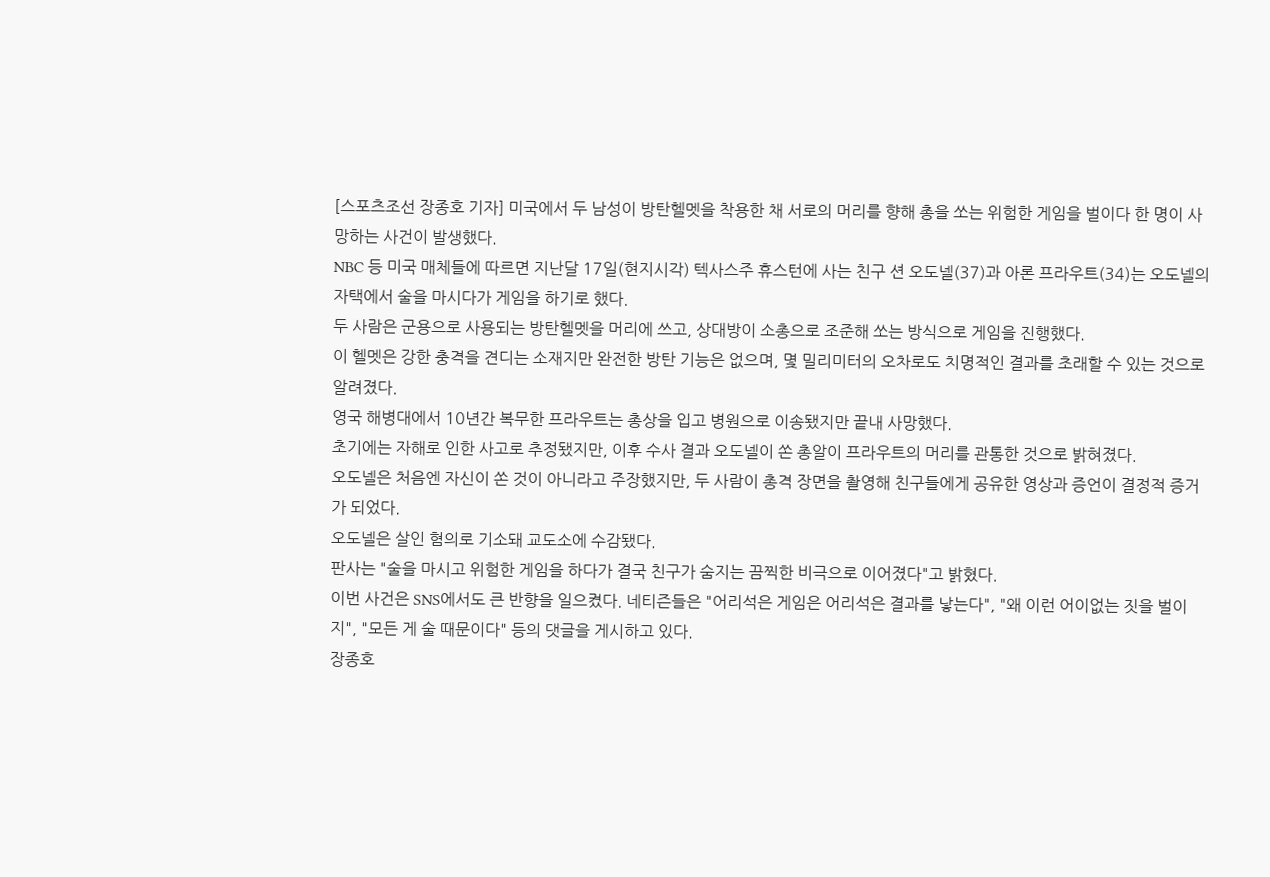[스포츠조선 장종호 기자] 미국에서 두 남성이 방탄헬멧을 착용한 채 서로의 머리를 향해 총을 쏘는 위험한 게임을 벌이다 한 명이 사망하는 사건이 발생했다.
NBC 등 미국 매체들에 따르면 지난달 17일(현지시각) 텍사스주 휴스턴에 사는 친구 션 오도넬(37)과 아론 프라우트(34)는 오도넬의 자택에서 술을 마시다가 게임을 하기로 했다.
두 사람은 군용으로 사용되는 방탄헬멧을 머리에 쓰고, 상대방이 소총으로 조준해 쏘는 방식으로 게임을 진행했다.
이 헬멧은 강한 충격을 견디는 소재지만 완전한 방탄 기능은 없으며, 몇 밀리미터의 오차로도 치명적인 결과를 초래할 수 있는 것으로 알려졌다.
영국 해병대에서 10년간 복무한 프라우트는 총상을 입고 병원으로 이송됐지만 끝내 사망했다.
초기에는 자해로 인한 사고로 추정됐지만, 이후 수사 결과 오도넬이 쏜 총알이 프라우트의 머리를 관통한 것으로 밝혀졌다.
오도넬은 처음엔 자신이 쏜 것이 아니라고 주장했지만, 두 사람이 총격 장면을 촬영해 친구들에게 공유한 영상과 증언이 결정적 증거가 되었다.
오도넬은 살인 혐의로 기소돼 교도소에 수감됐다.
판사는 "술을 마시고 위험한 게임을 하다가 결국 친구가 숨지는 끔찍한 비극으로 이어졌다"고 밝혔다.
이번 사건은 SNS에서도 큰 반향을 일으켰다. 네티즌들은 "어리석은 게임은 어리석은 결과를 낳는다", "왜 이런 어이없는 짓을 벌이지", "모든 게 술 때문이다" 등의 댓글을 게시하고 있다.
장종호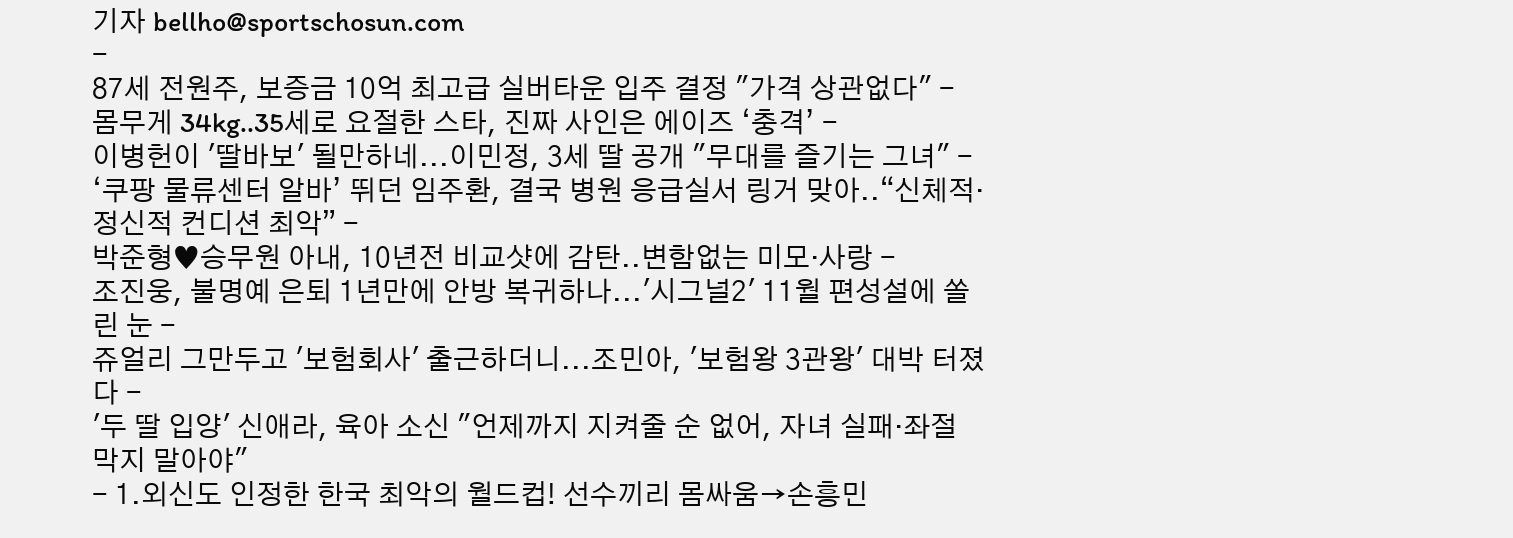기자 bellho@sportschosun.com
-
87세 전원주, 보증금 10억 최고급 실버타운 입주 결정 "가격 상관없다" -
몸무게 34kg..35세로 요절한 스타, 진짜 사인은 에이즈 ‘충격’ -
이병헌이 '딸바보' 될만하네...이민정, 3세 딸 공개 "무대를 즐기는 그녀" -
‘쿠팡 물류센터 알바’ 뛰던 임주환, 결국 병원 응급실서 링거 맞아..“신체적·정신적 컨디션 최악” -
박준형♥승무원 아내, 10년전 비교샷에 감탄..변함없는 미모·사랑 -
조진웅, 불명예 은퇴 1년만에 안방 복귀하나...'시그널2' 11월 편성설에 쏠린 눈 -
쥬얼리 그만두고 '보험회사' 출근하더니...조민아, '보험왕 3관왕' 대박 터졌다 -
'두 딸 입양' 신애라, 육아 소신 "언제까지 지켜줄 순 없어, 자녀 실패·좌절 막지 말아야"
- 1.외신도 인정한 한국 최악의 월드컵! 선수끼리 몸싸움→손흥민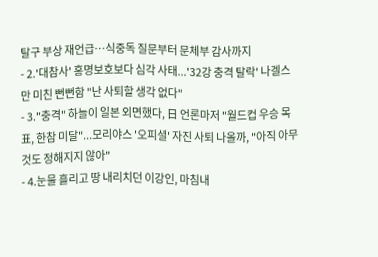탈구 부상 재언급…식중독 질문부터 문체부 감사까지
- 2.'대참사' 홍명보호보다 심각 사태...'32강 충격 탈락' 나겔스만 미친 뻔뻔함 "난 사퇴할 생각 없다"
- 3."충격" 하늘이 일본 외면했다, 日 언론마저 "월드컵 우승 목표, 한참 미달"...모리야스 '오피셜' 자진 사퇴 나올까, "아직 아무것도 정해지지 않아"
- 4.눈물 흘리고 땅 내리치던 이강인, 마침내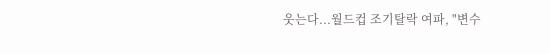웃는다...월드컵 조기탈락 여파, "변수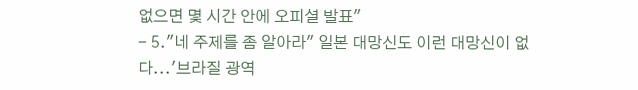없으면 몇 시간 안에 오피셜 발표"
- 5."네 주제를 좀 알아라" 일본 대망신도 이런 대망신이 없다...'브라질 광역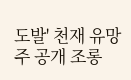도발' 천재 유망주 공개 조롱